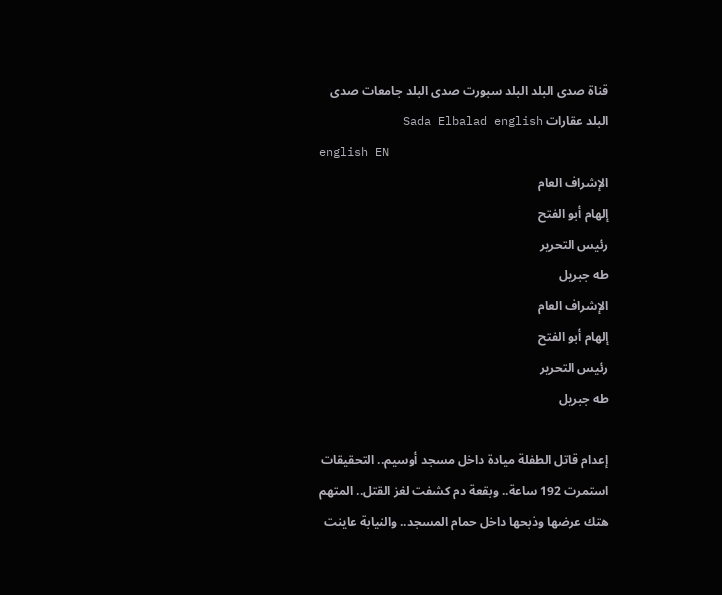قناة صدى البلد البلد سبورت صدى البلد جامعات صدى البلد عقارات Sada Elbalad english
english EN
الإشراف العام
إلهام أبو الفتح
رئيس التحرير
طه جبريل
الإشراف العام
إلهام أبو الفتح
رئيس التحرير
طه جبريل

إعدام قاتل الطفلة ميادة داخل مسجد أوسيم.. التحقيقات استمرت 192 ساعة.. وبقعة دم كشفت لغز القتل.. المتهم هتك عرضها وذبحها داخل حمام المسجد.. والنيابة عاينت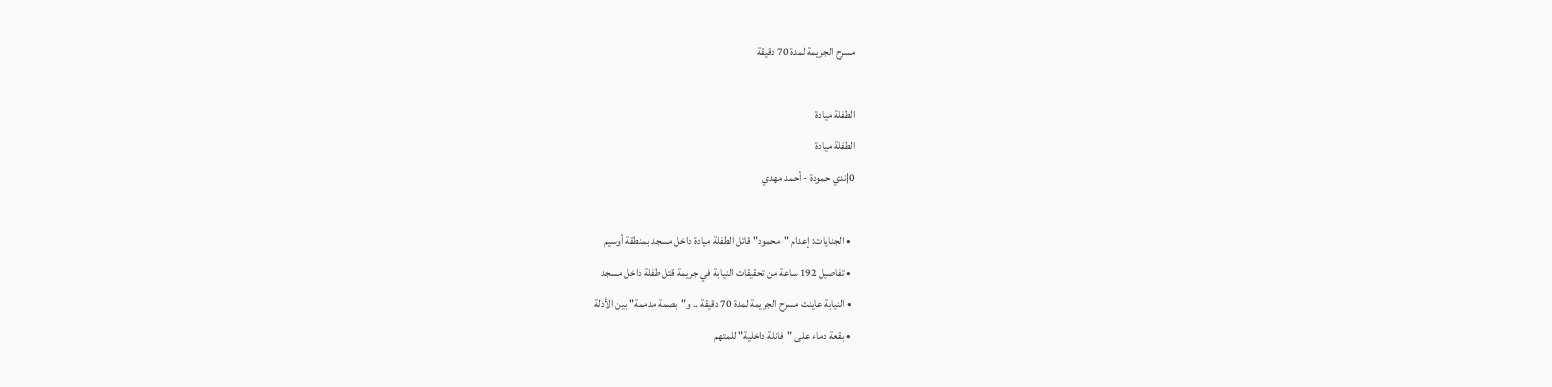مسرح الجريمة لمدة 70 دقيقة

الطفلة ميادة
الطفلة ميادة
0|ندي حمودة - أحمد مهدي

  • الجنايات: إعدام "محمود" قاتل الطفلة ميادة داخل مسجد بمنطقة أوسيم
  • تفاصيل 192 ساعة من تحقيقات النيابة في جريمة قتل طفلة داخل مسجد
  • النيابة عاينت مسرح الجريمة لمدة 70 دقيقة .. و"بصمة مدممة" بين الأدلة
  • بقعة دماء على "فانلة داخلية" للمتهم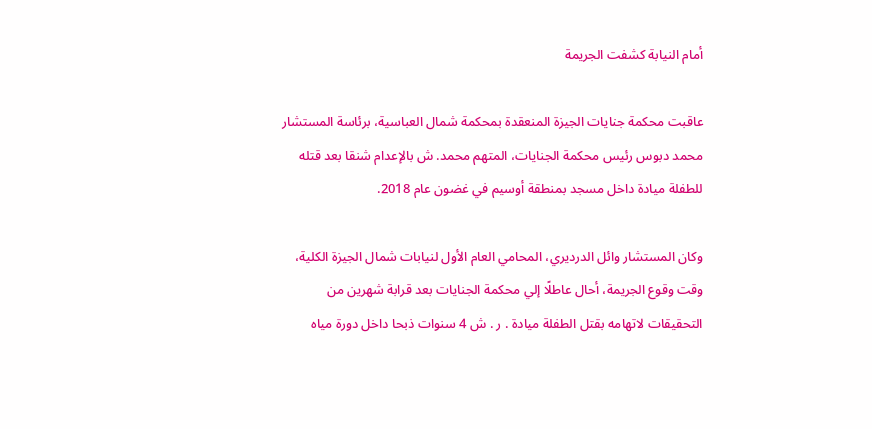أمام النيابة كشفت الجريمة

عاقبت محكمة جنايات الجيزة المنعقدة بمحكمة شمال العباسية، برئاسة المستشار محمد دبوس رئيس محكمة الجنايات، المتهم محمد. ش بالإعدام شنقا بعد قتله للطفلة ميادة داخل مسجد بمنطقة أوسيم في غضون عام 2018.

وكان المستشار وائل الدرديري، المحامي العام الأول لنيابات شمال الجيزة الكلية، وقت وقوع الجريمة، أحال عاطلًا إلي محكمة الجنايات بعد قرابة شهرين من التحقيقات لاتهامه بقتل الطفلة ميادة . ر . ش 4 سنوات ذبحا داخل دورة مياه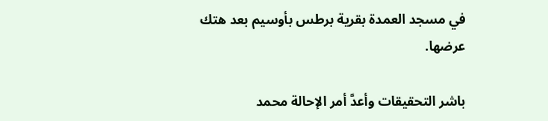في مسجد العمدة بقرية برطس بأوسيم بعد هتك عرضها.

باشر التحقيقات وأعدَّ أمر الإحالة محمد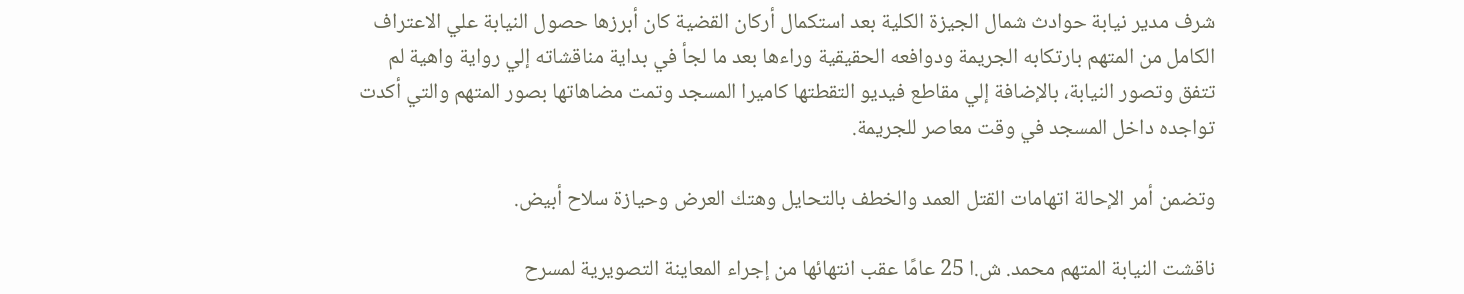شرف مدير نيابة حوادث شمال الجيزة الكلية بعد استكمال أركان القضية كان أبرزها حصول النيابة علي الاعتراف الكامل من المتهم بارتكابه الجريمة ودوافعه الحقيقية وراءها بعد ما لجأ في بداية مناقشاته إلي رواية واهية لم تتفق وتصور النيابة، بالإضافة إلي مقاطع فيديو التقطتها كاميرا المسجد وتمت مضاهاتها بصور المتهم والتي أكدت تواجده داخل المسجد في وقت معاصر للجريمة.

وتضمن أمر الإحالة اتهامات القتل العمد والخطف بالتحايل وهتك العرض وحيازة سلاح أبيض.

ناقشت النيابة المتهم محمد. ش.ا 25 عامًا عقب انتهائها من إجراء المعاينة التصويرية لمسرح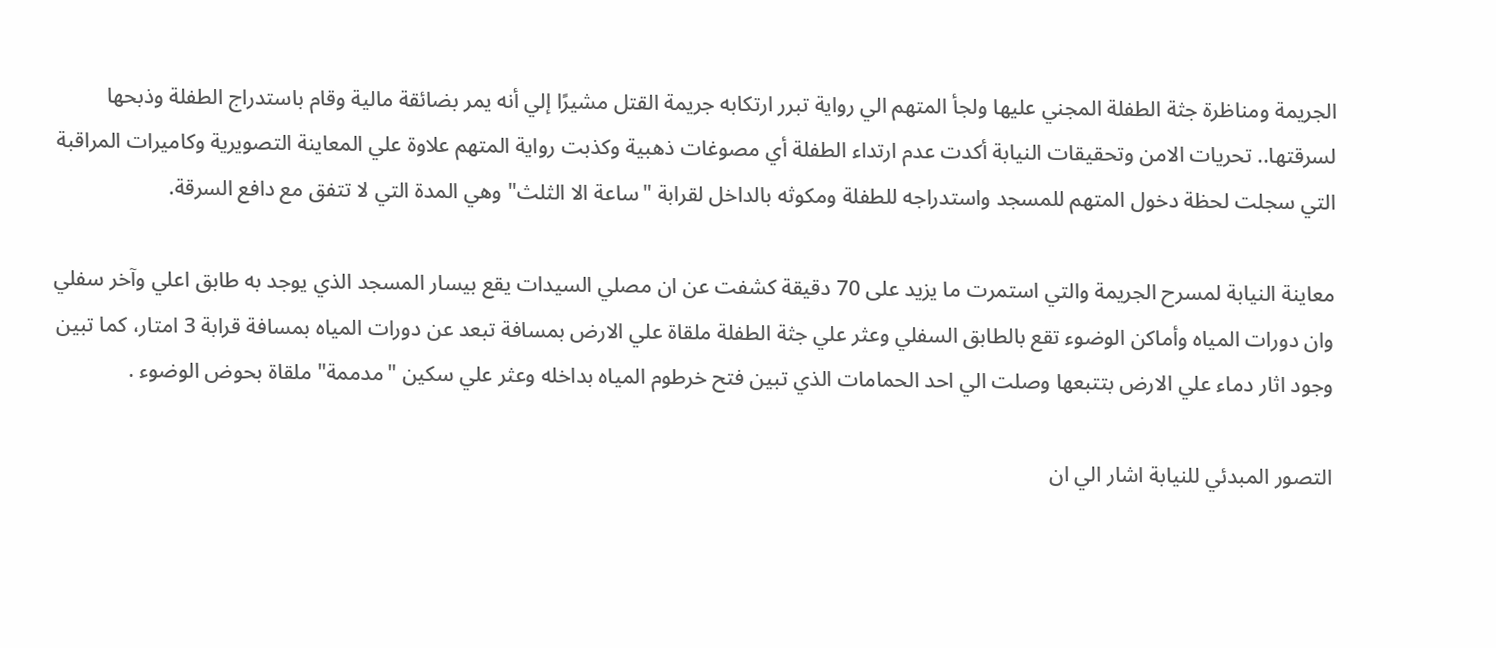الجريمة ومناظرة جثة الطفلة المجني عليها ولجأ المتهم الي رواية تبرر ارتكابه جريمة القتل مشيرًا إلي أنه يمر بضائقة مالية وقام باستدراج الطفلة وذبحها لسرقتها.. تحريات الامن وتحقيقات النيابة أكدت عدم ارتداء الطفلة أي مصوغات ذهبية وكذبت رواية المتهم علاوة علي المعاينة التصويرية وكاميرات المراقبة التي سجلت لحظة دخول المتهم للمسجد واستدراجه للطفلة ومكوثه بالداخل لقرابة "ساعة الا الثلث" وهي المدة التي لا تتفق مع دافع السرقة.

معاينة النيابة لمسرح الجريمة والتي استمرت ما يزيد على 70 دقيقة كشفت عن ان مصلي السيدات يقع بيسار المسجد الذي يوجد به طابق اعلي وآخر سفلي وان دورات المياه وأماكن الوضوء تقع بالطابق السفلي وعثر علي جثة الطفلة ملقاة علي الارض بمسافة تبعد عن دورات المياه بمسافة قرابة 3 امتار، كما تبين وجود اثار دماء علي الارض بتتبعها وصلت الي احد الحمامات الذي تبين فتح خرطوم المياه بداخله وعثر علي سكين "مدممة" ملقاة بحوض الوضوء .

التصور المبدئي للنيابة اشار الي ان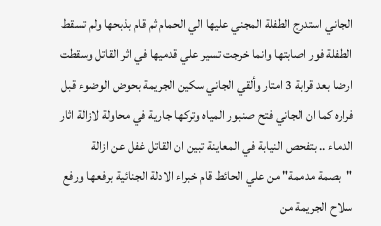الجاني استدرج الطفلة المجني عليها الي الحمام ثم قام بذبحها ولم تسقط الطفلة فور اصابتها وانما خرجت تسير علي قدميها في اثر القاتل وسقطت ارضا بعد قرابة 3 امتار وألقي الجاني سكين الجريمة بحوض الوضوء قبل فراره كما ان الجاني فتح صنبور المياه وتركها جارية في محاولة لازالة اثار الدماء .. بتفحص النيابة في المعاينة تبين ان القاتل غفل عن ازالة "بصمة مدممة" من علي الحائط قام خبراء الادلة الجنائية برفعها ورفع سلاح الجريمة من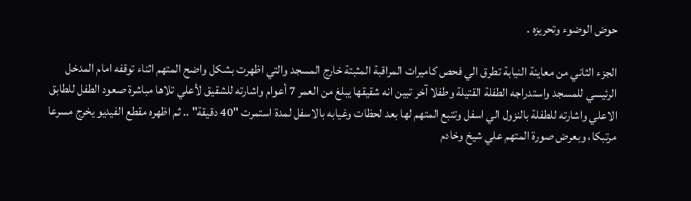حوض الوضوء وتحريزه .

الجزء الثاني من معاينة النيابة تطرق الي فحص كاميرات المراقبة المثبتة خارج المسجد والتي اظهرت بشكل واضح المتهم اثناء توقفه امام المدخل الرئيسي للمسجد واستدراجه الطفلة القتيلة وطفلا آخر تبين انه شقيقها يبلغ من العمر 7 أعوام واشارته للشقيق لأعلي تلاها مباشرة صعود الطفل للطابق الاعلي واشارته للطفلة بالنزول الي اسفل وتتبع المتهم لها بعد لحظات وغيابه بالاسفل لمدة استمرت "40 دقيقة" .. ثم اظهره مقطع الفيديو يخرج مسرعا مرتبكا، وبعرض صورة المتهم علي شيخ وخادم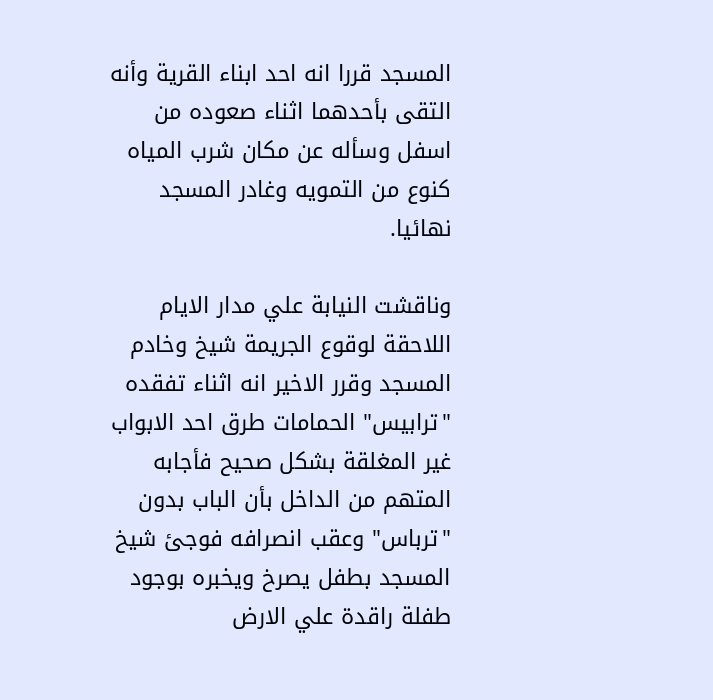المسجد قررا انه احد ابناء القرية وأنه التقى بأحدهما اثناء صعوده من اسفل وسأله عن مكان شرب المياه كنوع من التمويه وغادر المسجد نهائيا.

وناقشت النيابة علي مدار الايام اللاحقة لوقوع الجريمة شيخ وخادم المسجد وقرر الاخير انه اثناء تفقده "ترابيس" الحمامات طرق احد الابواب غير المغلقة بشكل صحيح فأجابه المتهم من الداخل بأن الباب بدون "ترباس" وعقب انصرافه فوجئ شيخ المسجد بطفل يصرخ ويخبره بوجود طفلة راقدة علي الارض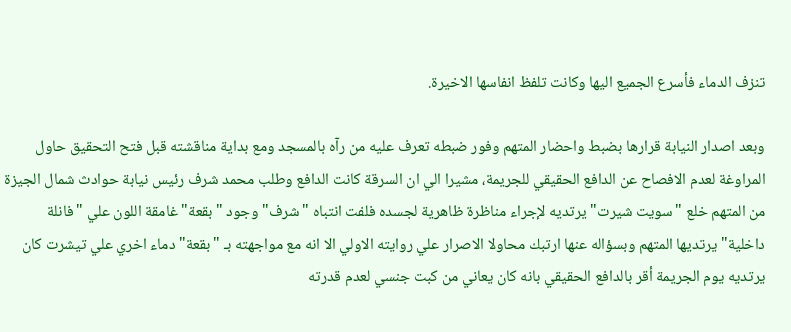تنزف الدماء فأسرع الجميع اليها وكانت تلفظ انفاسها الاخيرة.

وبعد اصدار النيابة قرارها بضبط واحضار المتهم وفور ضبطه تعرف عليه من رآه بالمسجد ومع بداية مناقشته قبل فتح التحقيق حاول المراوغة لعدم الافصاح عن الدافع الحقيقي للجريمة، مشيرا الي ان السرقة كانت الدافع وطلب محمد شرف رئيس نيابة حوادث شمال الجيزة من المتهم خلع "سويت شيرت" يرتديه لإجراء مناظرة ظاهرية لجسده فلفت انتباه "شرف" وجود "بقعة" غامقة اللون علي "فانلة داخلية" يرتديها المتهم وبسؤاله عنها ارتبك محاولا الاصرار علي روايته الاولي الا انه مع مواجهته بـ "بقعة" دماء اخري علي تيشرت كان يرتديه يوم الجريمة أقر بالدافع الحقيقي بانه كان يعاني من كبت جنسي لعدم قدرته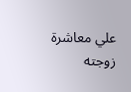علي معاشرة زوجته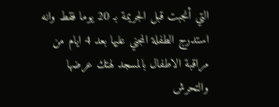التي أنجبت قبل الجريمة بـ 20 يوما فقط وانه استدرج الطفلة المجني عليها بعد 4 ايام من مراقبة الاطفال بالمسجد لهتك عرضها والتحرش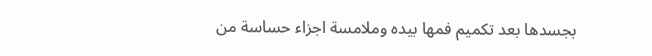بجسدها بعد تكميم فمها بيده وملامسة اجزاء حساسة من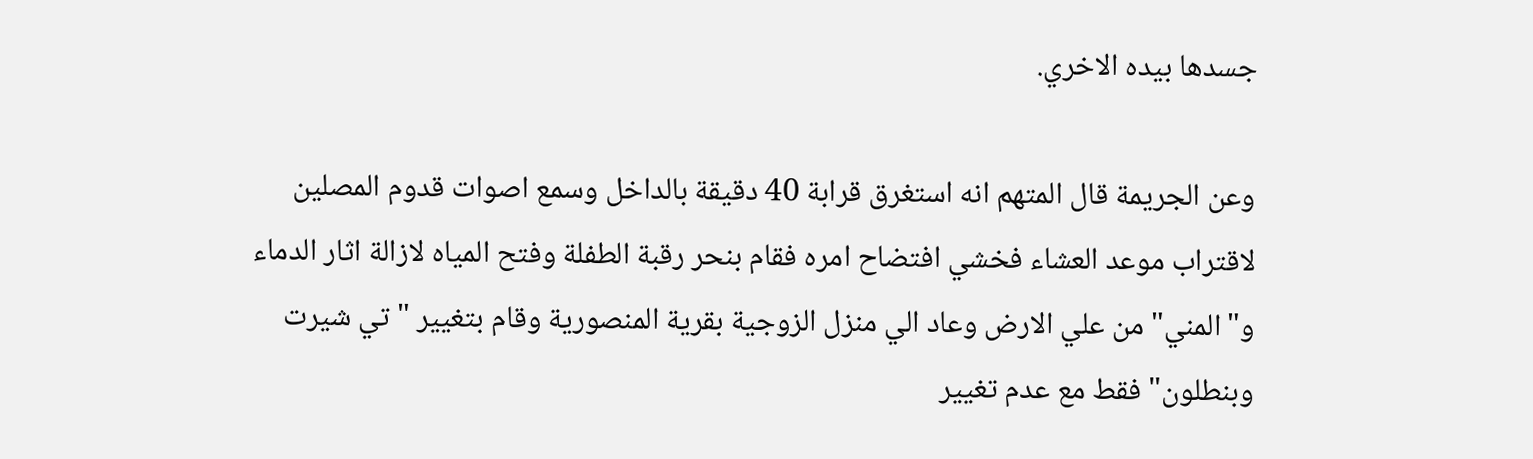جسدها بيده الاخري.

وعن الجريمة قال المتهم انه استغرق قرابة 40 دقيقة بالداخل وسمع اصوات قدوم المصلين لاقتراب موعد العشاء فخشي افتضاح امره فقام بنحر رقبة الطفلة وفتح المياه لازالة اثار الدماء و"المني" من علي الارض وعاد الي منزل الزوجية بقرية المنصورية وقام بتغيير "تي شيرت وبنطلون" فقط مع عدم تغيير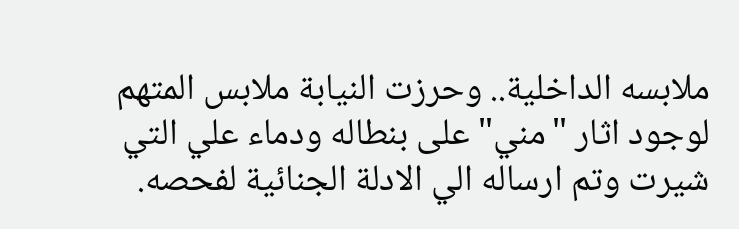ملابسه الداخلية.. وحرزت النيابة ملابس المتهم لوجود اثار "مني" على بنطاله ودماء علي التي شيرت وتم ارساله الي الادلة الجنائية لفحصه.